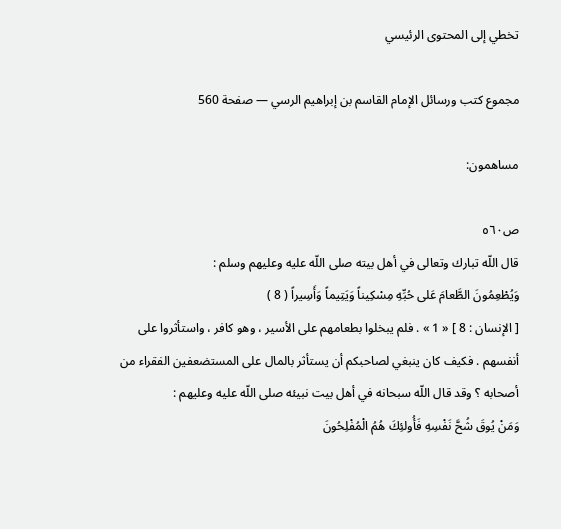تخطي إلى المحتوى الرئيسي

مجموع كتب ورسائل الإمام القاسم بن إبراهيم الرسي — صفحة 560

مساهمون:

ص٥٦٠
قال اللّه تبارك وتعالى في أهل بيته صلى اللّه عليه وعليهم وسلم :
وَيُطْعِمُونَ الطَّعامَ عَلى حُبِّهِ مِسْكِيناً وَيَتِيماً وَأَسِيراً ( 8 )
[ الإنسان : 8 ] « 1 » . فلم يبخلوا بطعامهم على الأسير ، وهو كافر ، واستأثروا على أنفسهم . فكيف كان ينبغي لصاحبكم أن يستأثر بالمال على المستضعفين الفقراء من أصحابه ؟ وقد قال اللّه سبحانه في أهل بيت نبيئه صلى اللّه عليه وعليهم :
وَمَنْ يُوقَ شُحَّ نَفْسِهِ فَأُولئِكَ هُمُ الْمُفْلِحُونَ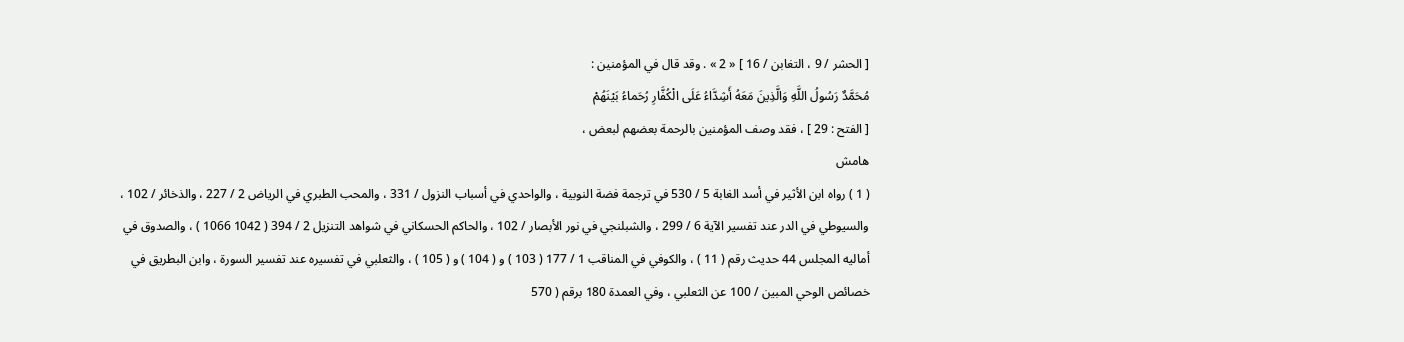[ الحشر / 9 ، التغابن / 16 ] « 2 » . وقد قال في المؤمنين :
مُحَمَّدٌ رَسُولُ اللَّهِ وَالَّذِينَ مَعَهُ أَشِدَّاءُ عَلَى الْكُفَّارِ رُحَماءُ بَيْنَهُمْ
[ الفتح : 29 ] ، فقد وصف المؤمنين بالرحمة بعضهم لبعض ،
هامش
( 1 ) رواه ابن الأثير في أسد الغابة 5 / 530 في ترجمة فضة النوبية ، والواحدي في أسباب النزول / 331 ، والمحب الطبري في الرياض 2 / 227 ، والذخائر / 102 ، والسيوطي في الدر عند تفسير الآية 6 / 299 ، والشبلنجي في نور الأبصار / 102 ، والحاكم الحسكاني في شواهد التنزيل 2 / 394 ( 1042 1066 ) ، والصدوق في أماليه المجلس 44 حديث رقم ( 11 ) ، والكوفي في المناقب 1 / 177 ( 103 ) و ( 104 ) و ( 105 ) ، والثعلبي في تفسيره عند تفسير السورة ، وابن البطريق في خصائص الوحي المبين / 100 عن الثعلبي ، وفي العمدة 180 برقم ( 570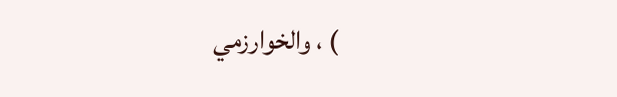) ، والخوارزمي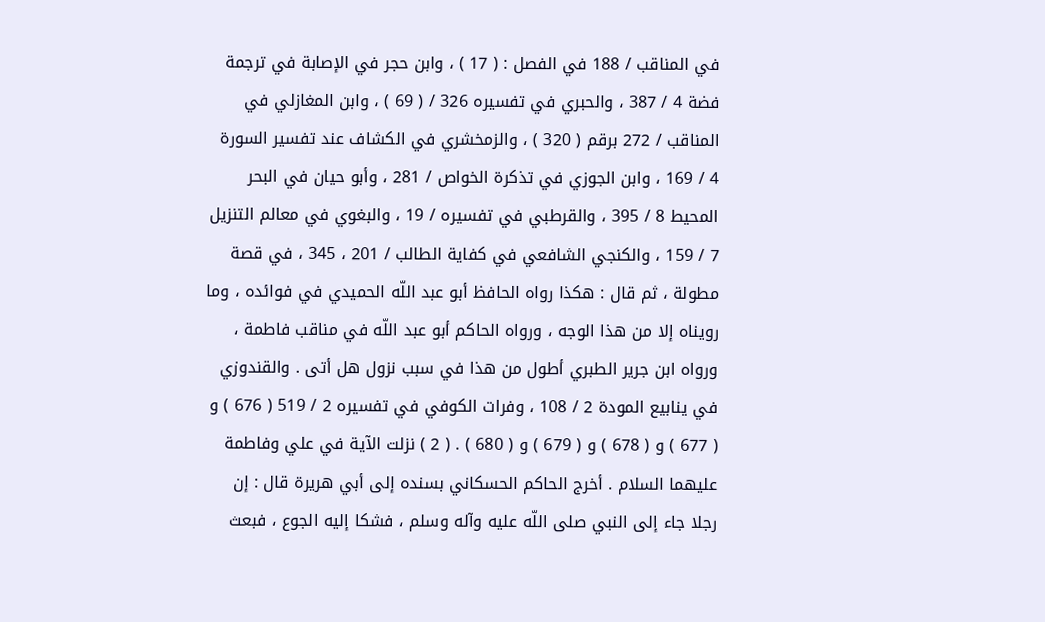في المناقب / 188 في الفصل : ( 17 ) ، وابن حجر في الإصابة في ترجمة فضة 4 / 387 ، والحبري في تفسيره 326 / ( 69 ) ، وابن المغازلي في المناقب / 272 برقم ( 320 ) ، والزمخشري في الكشاف عند تفسير السورة 4 / 169 ، وابن الجوزي في تذكرة الخواص / 281 ، وأبو حيان في البحر المحيط 8 / 395 ، والقرطبي في تفسيره / 19 ، والبغوي في معالم التنزيل 7 / 159 ، والكنجي الشافعي في كفاية الطالب / 201 ، 345 ، في قصة مطولة ، ثم قال : هكذا رواه الحافظ أبو عبد اللّه الحميدي في فوائده ، وما رويناه إلا من هذا الوجه ، ورواه الحاكم أبو عبد اللّه في مناقب فاطمة ، ورواه ابن جرير الطبري أطول من هذا في سبب نزول هل أتى . والقندوزي في ينابيع المودة 2 / 108 ، وفرات الكوفي في تفسيره 2 / 519 ( 676 ) و ( 677 ) و ( 678 ) و ( 679 ) و ( 680 ) . ( 2 ) نزلت الآية في علي وفاطمة عليهما السلام . أخرج الحاكم الحسكاني بسنده إلى أبي هريرة قال : إن رجلا جاء إلى النبي صلى اللّه عليه وآله وسلم ، فشكا إليه الجوع ، فبعث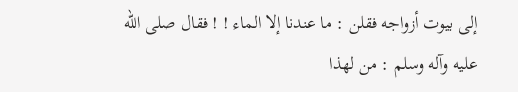إلى بيوت أزواجه فقلن : ما عندنا إلا الماء ! ! فقال صلى اللّه عليه وآله وسلم : من لهذا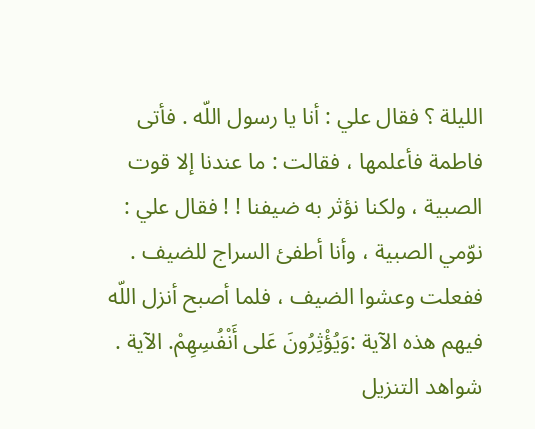الليلة ؟ فقال علي : أنا يا رسول اللّه . فأتى فاطمة فأعلمها ، فقالت : ما عندنا إلا قوت الصبية ، ولكنا نؤثر به ضيفنا ! ! فقال علي : نوّمي الصبية ، وأنا أطفئ السراج للضيف . ففعلت وعشوا الضيف ، فلما أصبح أنزل اللّه فيهم هذه الآية :وَيُؤْثِرُونَ عَلى أَنْفُسِهِمْ. الآية . شواهد التنزيل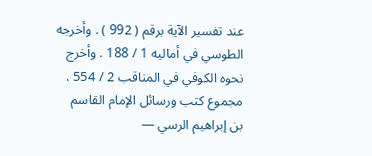عند تفسير الآية برقم ( 992 ) . وأخرجه الطوسي في أماليه 1 / 188 . وأخرج نحوه الكوفي في المناقب 2 / 554 .
مجموع كتب ورسائل الإمام القاسم بن إبراهيم الرسي —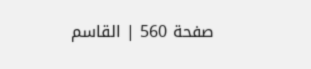صفحة 560 | القاسم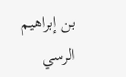بن إبراهيم الرسي